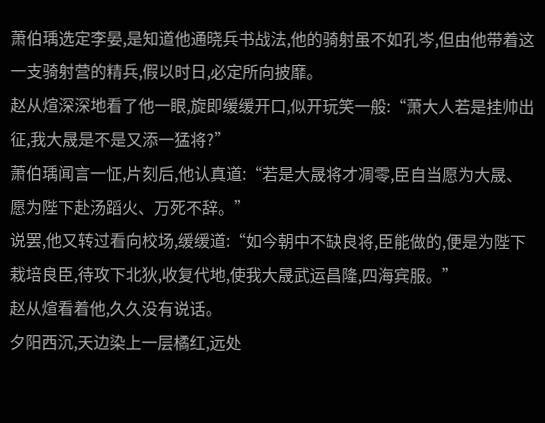萧伯瑀选定李晏,是知道他通晓兵书战法,他的骑射虽不如孔岑,但由他带着这一支骑射营的精兵,假以时日,必定所向披靡。
赵从煊深深地看了他一眼,旋即缓缓开口,似开玩笑一般:“萧大人若是挂帅出征,我大晟是不是又添一猛将?”
萧伯瑀闻言一怔,片刻后,他认真道:“若是大晟将才凋零,臣自当愿为大晟、愿为陛下赴汤蹈火、万死不辞。”
说罢,他又转过看向校场,缓缓道:“如今朝中不缺良将,臣能做的,便是为陛下栽培良臣,待攻下北狄,收复代地,使我大晟武运昌隆,四海宾服。”
赵从煊看着他,久久没有说话。
夕阳西沉,天边染上一层橘红,远处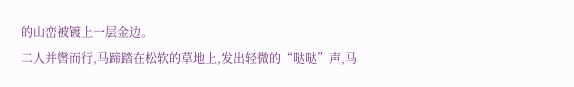的山峦被镀上一层金边。
二人并辔而行,马蹄踏在松软的草地上,发出轻微的“哒哒”声,马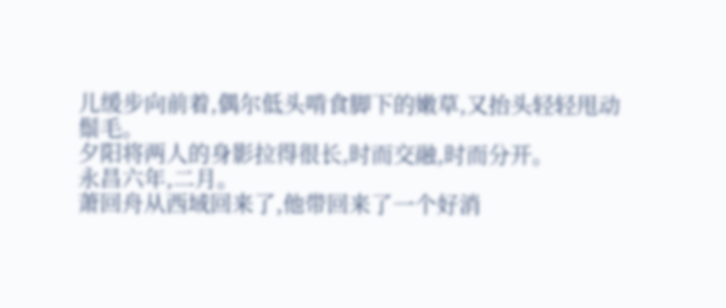儿缓步向前着,偶尔低头啃食脚下的嫩草,又抬头轻轻甩动鬃毛。
夕阳将两人的身影拉得很长,时而交融,时而分开。
永昌六年,二月。
萧回舟从西域回来了,他带回来了一个好消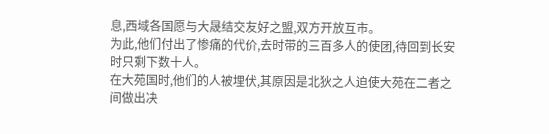息,西域各国愿与大晟结交友好之盟,双方开放互市。
为此,他们付出了惨痛的代价,去时带的三百多人的使团,待回到长安时只剩下数十人。
在大苑国时,他们的人被埋伏,其原因是北狄之人迫使大苑在二者之间做出决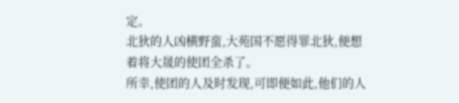定。
北狄的人凶横野蛮,大苑国不愿得罪北狄,便想着将大晟的使团全杀了。
所幸,使团的人及时发现,可即便如此,他们的人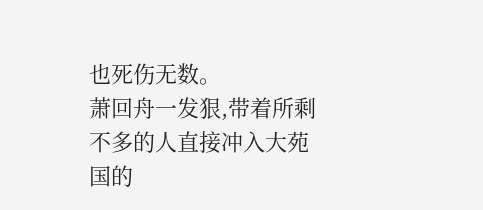也死伤无数。
萧回舟一发狠,带着所剩不多的人直接冲入大苑国的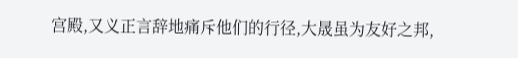宫殿,又义正言辞地痛斥他们的行径,大晟虽为友好之邦,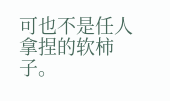可也不是任人拿捏的软柿子。